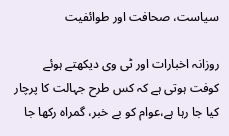سیاست، صحافت اور طوائفیت

روزانہ اخبارات اور ٹی وی دیکھتے ہوئے کوفت ہوتی ہے کہ کس طرح جہالت کا پرچار کیا جا رہا ہے،عوام کو بے خبر، گمراہ رکھا جا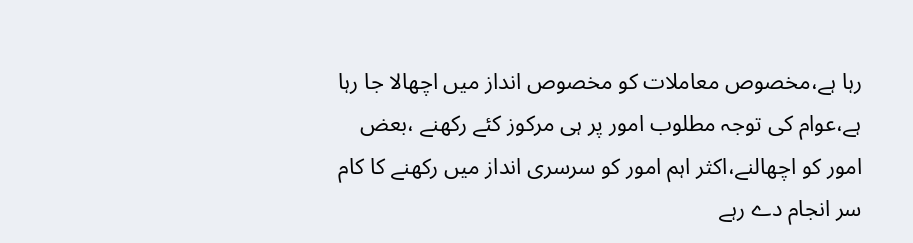رہا ہے،مخصوص معاملات کو مخصوص انداز میں اچھالا جا رہا ہے،عوام کی توجہ مطلوب امور پر ہی مرکوز کئے رکھنے ،بعض امور کو اچھالنے،اکثر اہم امور کو سرسری انداز میں رکھنے کا کام سر انجام دے رہے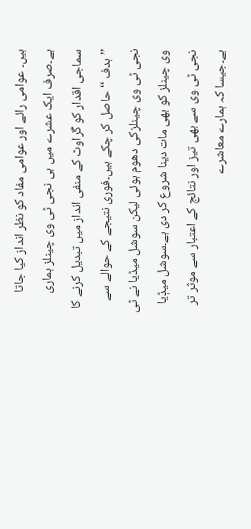ہیں۔ عوامی رائے اور عوامی مفاد کو نظر انداز کیا جاتا ہے۔صرف ایک عشرے میں ہی نجی ٹی وی چینلز ہماری سماجی اقدار کو گراوٹ کے منفی انداز میں تبدیل کرنے کا ’’ہدف ‘‘ حاصل کر چکے ہیں۔فوری نتیجے کے حوالے سے نجی ٹی وی چینلزکی دھوم ہوئی لیکن سوشل میڈیا نے ٹی وی چینلز کو بھی مات دینا شروع کر دی ہے۔سوشل میڈٖیا نجی ٹی وی سے بھی تیز اور نتائج کے اعتبار سے موثر تر ہے۔جیسا کہ ہمارے معاشرے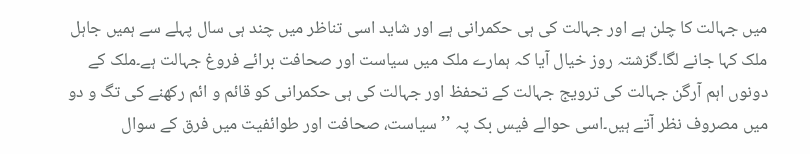میں جہالت کا چلن ہے اور جہالت کی ہی حکمرانی ہے اور شاید اسی تناظر میں چند ہی سال پہلے سے ہمیں جاہل ملک کہا جانے لگا۔گزشتہ روز خیال آیا کہ ہمارے ملک میں سیاست اور صحافت برائے فروغ جہالت ہے۔ملک کے دونوں اہم آرگن جہالت کی ترویج جہالت کے تحفظ اور جہالت کی ہی حکمرانی کو قائم و ائم رکھنے کی تگ و دو میں مصروف نظر آتے ہیں۔اسی حوالے فیس بک پہ ’’سیاست، صحافت اور طوائفیت میں فرق کے سوال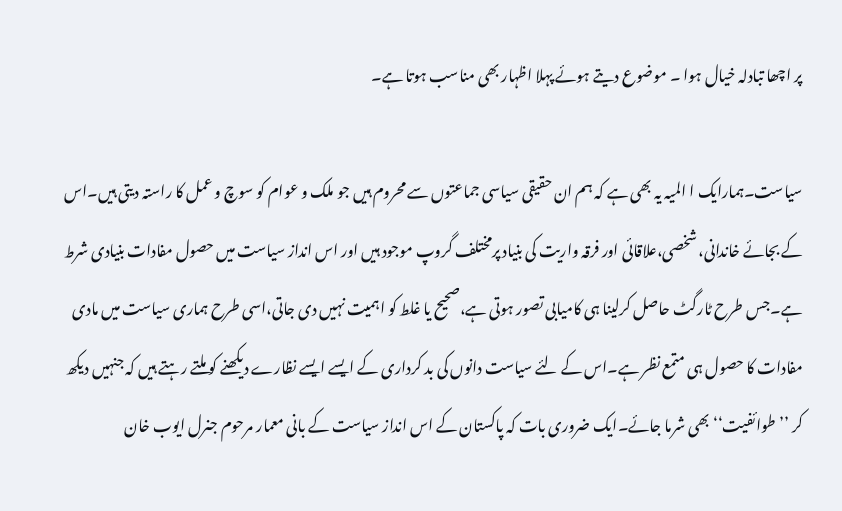پر اچھا تبادلہ خیال ہوا ۔ موضوع دیتے ہوئے پہلا اظہار بھی مناسب ہوتا ہے۔

سیاست۔ہمارایک ا المیہ یہ بھی ہے کہ ہم ان حقیقی سیاسی جماعتوں سے محروم ہیں جو ملک و عوام کو سوچ و عمل کا راستہ دیتی ہیں۔اس کے بجائے خاندانی، شخصی،علاقائی اور فرقہ واریت کی بنیاد پرمختلف گروپ موجود ہیں اور اس انداز سیاست میں حصول مفادات بنیادی شرط ہے۔جس طرح ٹارگٹ حاصل کرلینا ہی کامیابی تصور ہوتی ہے،صحیح یا غلط کو اہمیت نہیں دی جاتی،اسی طرح ہماری سیاست میں مادی مفادات کا حصول ہی متمع نظر ہے۔اس کے لئے سیاست دانوں کی بد کرداری کے ایسے ایسے نظارے دیکھنے کو ملتے رہتے ہیں کہ جنہیں دیکھ کر ’’طوائفیت‘‘ بھی شرما جائے۔ایک ضروری بات کہ پاکستان کے اس انداز سیاست کے بانی معمار مرحوم جنرل ایوب خان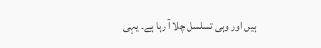ہیں اور وہی تسلسل چلا آ رہا ہے۔ یہی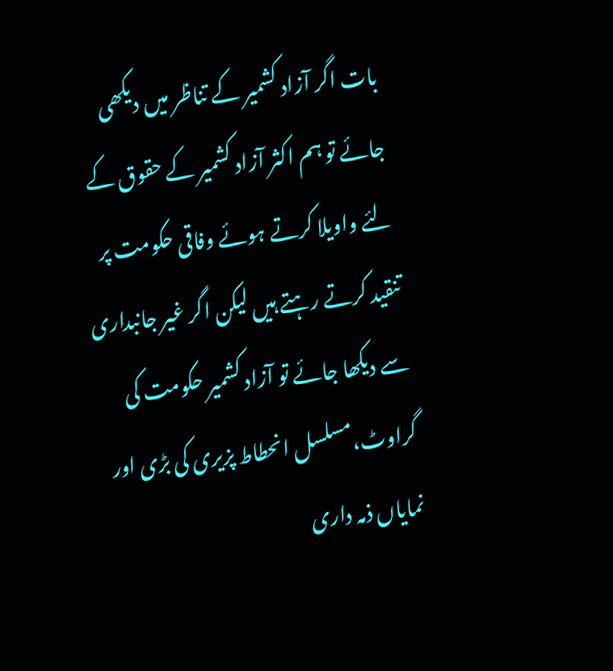بات اگر آزاد کشمیر کے تناظر میں دیکھی جائے تو ہم اکثر آزاد کشمیر کے حقوق کے لئے واویلا کرتے ہوئے وفاقی حکومت پر تنقید کرتے رہتے ہیں لیکن اگر غیر جانبداری سے دیکھا جائے تو آزاد کشمیر حکومت کی گراوٹ،مسلسل انحطاط پزیری کی بڑی اور نمایاں ذمہ داری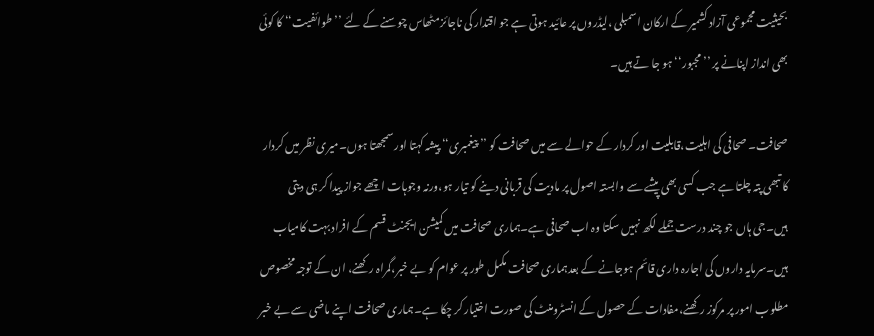بحیثیت مجموعی آزاد کشمیر کے ارکان اسمبلی ،لیڈروں پر عائید ہوتی ہے جو اقتدار کی ناجائز مٹھاس چوسنے کے لئے ’’طوائفیت‘‘ کا کوئی بھی انداز اپنانے پر ’’مجبور‘‘ ہو جا تے ہیں۔

صحافت۔ صحافی کی اہلیت،قابلیت اور کردار کے حوالے سے میں صحافت کو ’’ پیغمبری‘‘ پیشہ کہتا اور سمجھتا ہوں۔میری نظر میں کردار کا تبھی پتہ چلتا ہے جب کسی بھی پیشے سے وابستہ اصول پر مادیت کی قربانی دینے کو تیار ہو،ورنہ وجوہات اچھے جواز پیدا کر ہی دیتی ہیں۔جی ہاں جو چند درست جملے لکھ نہیں سکتا وہ اب صحافی ہے۔ہماری صحافت میں کمیشن ایجنٹ قسم کے افراد بہت کامیاب ہیں۔سرمایہ داروں کی اجارہ داری قائم ہوجانے کے بعدہماری صحافت مکمل طور پر عوام کو بے خبر،گمراہ رکھنے، ان کے توجہ مخصوص مطلوب امور پر مرکوز رکھنے،مفادات کے حصول کے انسٹرومنٹ کی صورت اختیار کر چکا ہے۔ہماری صحافت اپنے ماضی سے بے خبر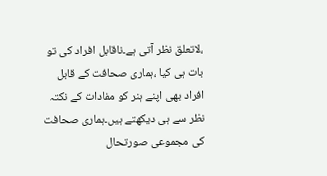،لاتعلق نظر آتی ہے۔ناقابل افراد کی تو بات ہی کیا ،ہماری صحافت کے قابل افراد بھی اپنے ہنر کو مفادات کے نکتہ نظر سے ہی دیکھتے ہیں۔ہماری صحافت کی مجموعی صورتحال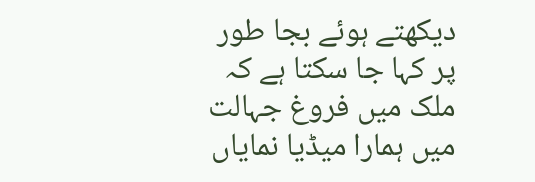دیکھتے ہوئے بجا طور پر کہا جا سکتا ہے کہ ملک میں فروغ جہالت میں ہمارا میڈیا نمایاں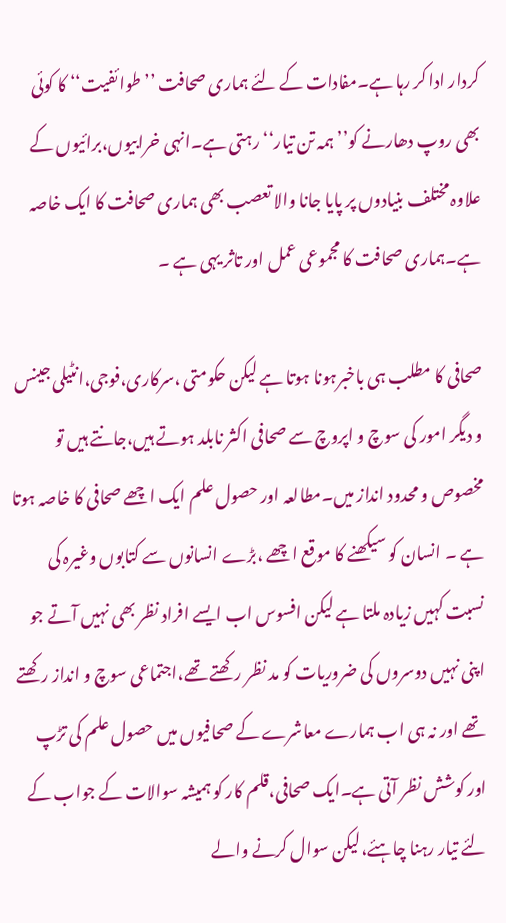کردار ادا کر رہا ہے۔مفادات کے لئے ہماری صحافت ’’ طوائفیت‘‘ کا کوئی بھی روپ دھارنے کو’’ ہمہ تن تیار‘‘ رہتی ہے۔انہی خرابیوں،برائیوں کے علاوہ مختلف بنیادوں پر پایا جانا والا تعصب بھی ہماری صحافت کا ایک خاصہ ہے۔ہماری صحافت کا مجموعی عمل اور تاثر یہی ہے ۔

صحافی کا مطلب ہی باخبرہونا ہوتا ہے لیکن حکومتی ،سرکاری،فوجی،انٹیلی جینس و دیگر امور کی سوچ و اپروچ سے صحافی اکثر نابلد ہوتے ہیں،جانتے ہیں تو مخصوص و محدود انداز میں۔مطالعہ اور حصول علم ایک اچھے صحافی کا خاصہ ہوتا ہے ۔ انسان کو سیکھنے کا موقع اچھے ،بڑے انسانوں سے کتابوں وغیرہ کی نسبت کہیں زیادہ ملتا ہے لیکن افسوس اب ایسے افراد نظر بھی نہیں آتے جو اپنی نہیں دوسروں کی ضروریات کو مد نظر رکھتے تھے،اجتماعی سوچ و انداز رکھتے تھے اور نہ ہی اب ہمارے معاشرے کے صحافیوں میں حصول علم کی تڑپ اور کوشش نظر آتی ہے۔ایک صحافی،قلم کار کو ہمیشہ سوالات کے جواب کے لئے تیار رہنا چاہئے،لیکن سوال کرنے والے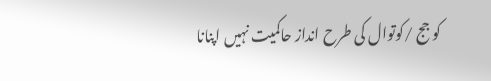کو جج /کوتوال کی طرح انداز حاکمیت نہیں اپنانا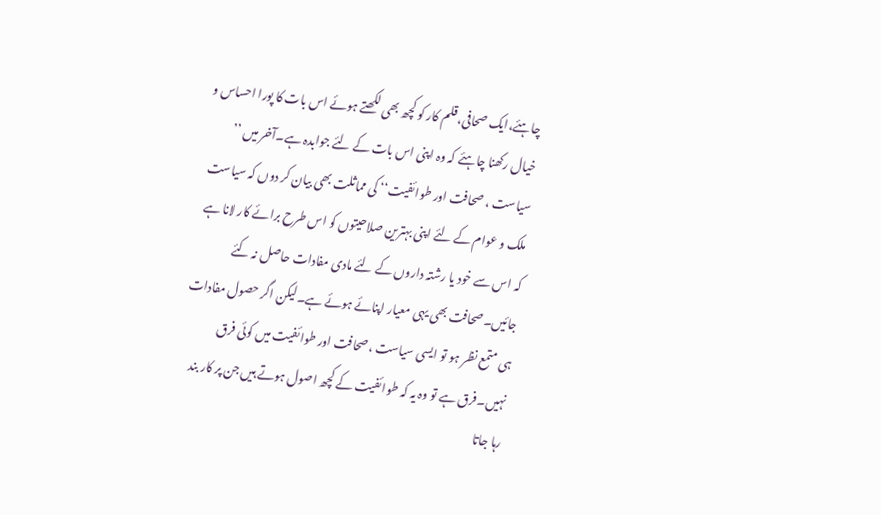چاہئے،ایک صحافی،قلم کار کو کچھ بھی لکھتے ہوئے اس بات کا پورا احساس و خیال رکھنا چاہئے کہ وہ اپنی اس بات کے لئے جوابدہ ہے۔آخر میں ’’ سیاست ، صحافت اور طوائفیت‘‘ کی مماثلت بھی بیان کر دوں کہ سیاست ملک و عوام کے لئے اپنی بہترین صلاحیتوں کو اس طرح برائے کار لانا ہے کہ اس سے خود یا رشتہ داروں کے لئے مادی مفادات حاصل نہ کئے جائیں۔صحافت بھی یہی معیار اپنائے ہوئے ہے۔لیکن اگر حصول مفادات ہی متمع نظر ہو تو ایسی سیاست ،صحافت اور طوائفیت میں کوئی فرق نہیں۔فرق ہے تو وہ یہ کہ طوائفیت کے کچھ اصول ہوتے ہیں جن پر کار بند رہا جاتا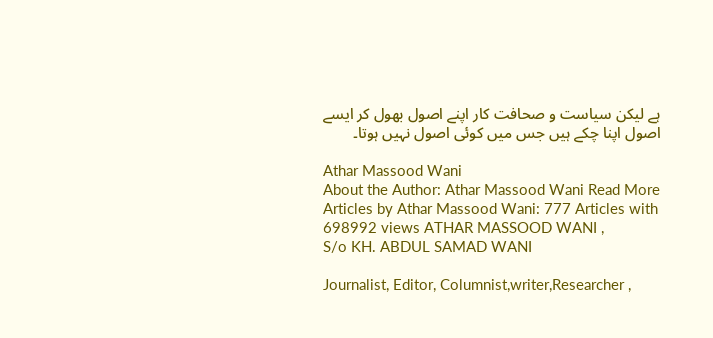ہے لیکن سیاست و صحافت کار اپنے اصول بھول کر ایسے اصول اپنا چکے ہیں جس میں کوئی اصول نہیں ہوتا۔

Athar Massood Wani
About the Author: Athar Massood Wani Read More Articles by Athar Massood Wani: 777 Articles with 698992 views ATHAR MASSOOD WANI ,
S/o KH. ABDUL SAMAD WANI

Journalist, Editor, Columnist,writer,Researcher ,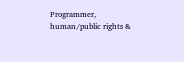Programmer, human/public rights &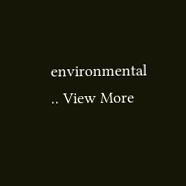environmental
.. View More